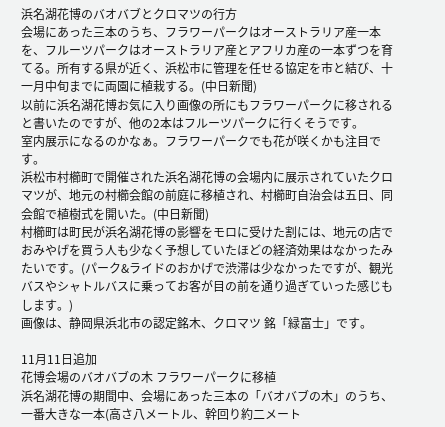浜名湖花博のバオバブとクロマツの行方
会場にあった三本のうち、フラワーパークはオーストラリア産一本を、フルーツパークはオーストラリア産とアフリカ産の一本ずつを育てる。所有する県が近く、浜松市に管理を任せる協定を市と結び、十一月中旬までに両園に植栽する。(中日新聞)
以前に浜名湖花博お気に入り画像の所にもフラワーパークに移されると書いたのですが、他の2本はフルーツパークに行くそうです。
室内展示になるのかなぁ。フラワーパークでも花が咲くかも注目です。
浜松市村櫛町で開催された浜名湖花博の会場内に展示されていたクロマツが、地元の村櫛会館の前庭に移植され、村櫛町自治会は五日、同会館で植樹式を開いた。(中日新聞)
村櫛町は町民が浜名湖花博の影響をモロに受けた割には、地元の店でおみやげを買う人も少なく予想していたほどの経済効果はなかったみたいです。(パーク&ライドのおかげで渋滞は少なかったですが、観光バスやシャトルバスに乗ってお客が目の前を通り過ぎていった感じもします。)
画像は、静岡県浜北市の認定銘木、クロマツ 銘「緑富士」です。

11月11日追加
花博会場のバオバブの木 フラワーパークに移植
浜名湖花博の期間中、会場にあった三本の「バオバブの木」のうち、一番大きな一本(高さ八メートル、幹回り約二メート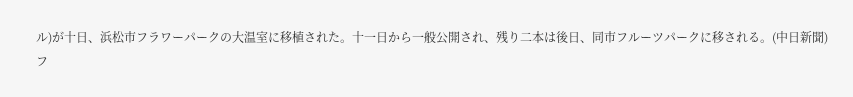ル)が十日、浜松市フラワーパークの大温室に移植された。十一日から一般公開され、残り二本は後日、同市フルーツパークに移される。(中日新聞)
フ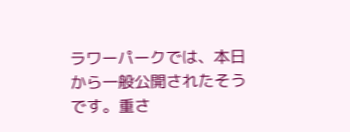ラワーパークでは、本日から一般公開されたそうです。重さ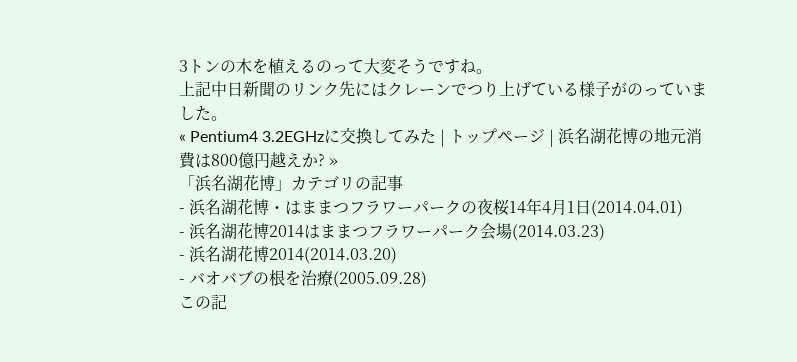3トンの木を植えるのって大変そうですね。
上記中日新聞のリンク先にはクレーンでつり上げている様子がのっていました。
« Pentium4 3.2EGHzに交換してみた | トップページ | 浜名湖花博の地元消費は800億円越えか? »
「浜名湖花博」カテゴリの記事
- 浜名湖花博・はままつフラワーパークの夜桜14年4月1日(2014.04.01)
- 浜名湖花博2014はままつフラワーパーク会場(2014.03.23)
- 浜名湖花博2014(2014.03.20)
- バオバブの根を治療(2005.09.28)
この記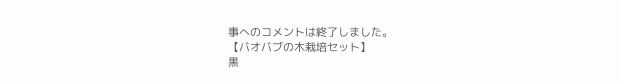事へのコメントは終了しました。
【バオバブの木栽培セット】
黒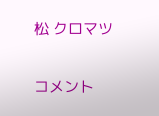松 クロマツ

コメント